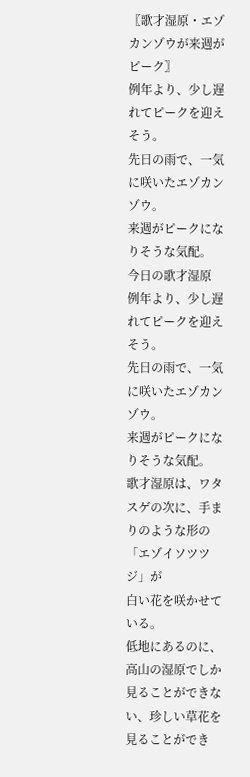〖歌才湿原・エゾカンゾウが来週がピーク〗
例年より、少し遅れてピークを迎えそう。
先日の雨で、一気に咲いたエゾカンゾウ。
来週がピークになりそうな気配。
今日の歌才湿原
例年より、少し遅れてピークを迎えそう。
先日の雨で、一気に咲いたエゾカンゾウ。
来週がピークになりそうな気配。
歌才湿原は、ワタスゲの次に、手まりのような形の「エゾイソツツジ」が
白い花を咲かせている。
低地にあるのに、高山の湿原でしか見ることができない、珍しい草花を
見ることができ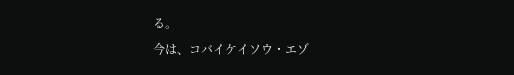る。
今は、コバイケイソウ・エゾ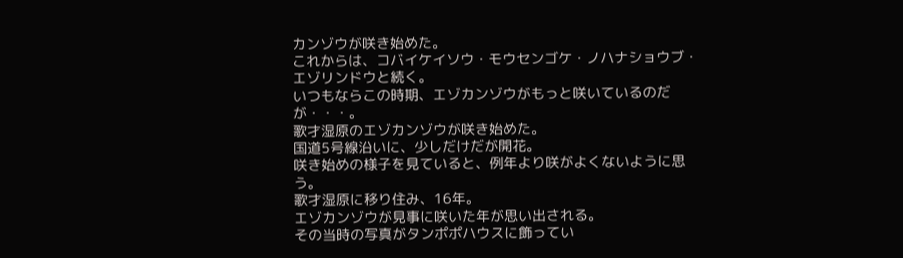カンゾウが咲き始めた。
これからは、コバイケイソウ・モウセンゴケ・ノハナショウブ・
エゾリンドウと続く。
いつもならこの時期、エゾカンゾウがもっと咲いているのだが・・・。
歌才湿原のエゾカンゾウが咲き始めた。
国道5号線沿いに、少しだけだが開花。
咲き始めの様子を見ていると、例年より咲がよくないように思う。
歌才湿原に移り住み、16年。
エゾカンゾウが見事に咲いた年が思い出される。
その当時の写真がタンポポハウスに飾ってい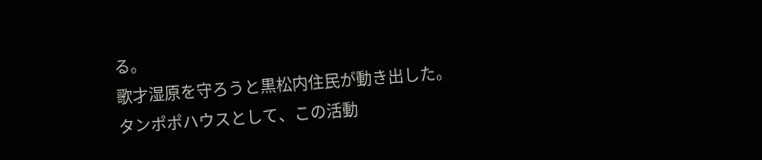る。
歌才湿原を守ろうと黒松内住民が動き出した。
タンポポハウスとして、この活動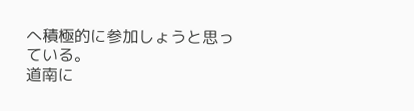へ積極的に参加しょうと思っている。
道南に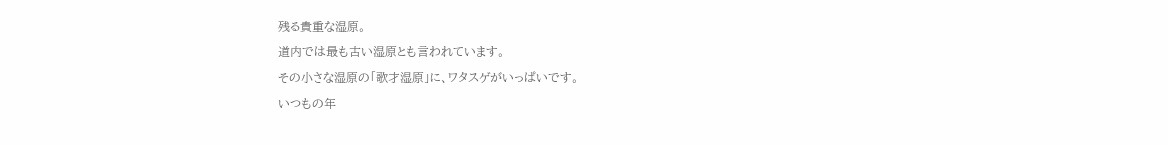残る貴重な湿原。
道内では最も古い湿原とも言われています。
その小さな湿原の「歌才湿原」に、ワタスゲがいっぱいです。
いつもの年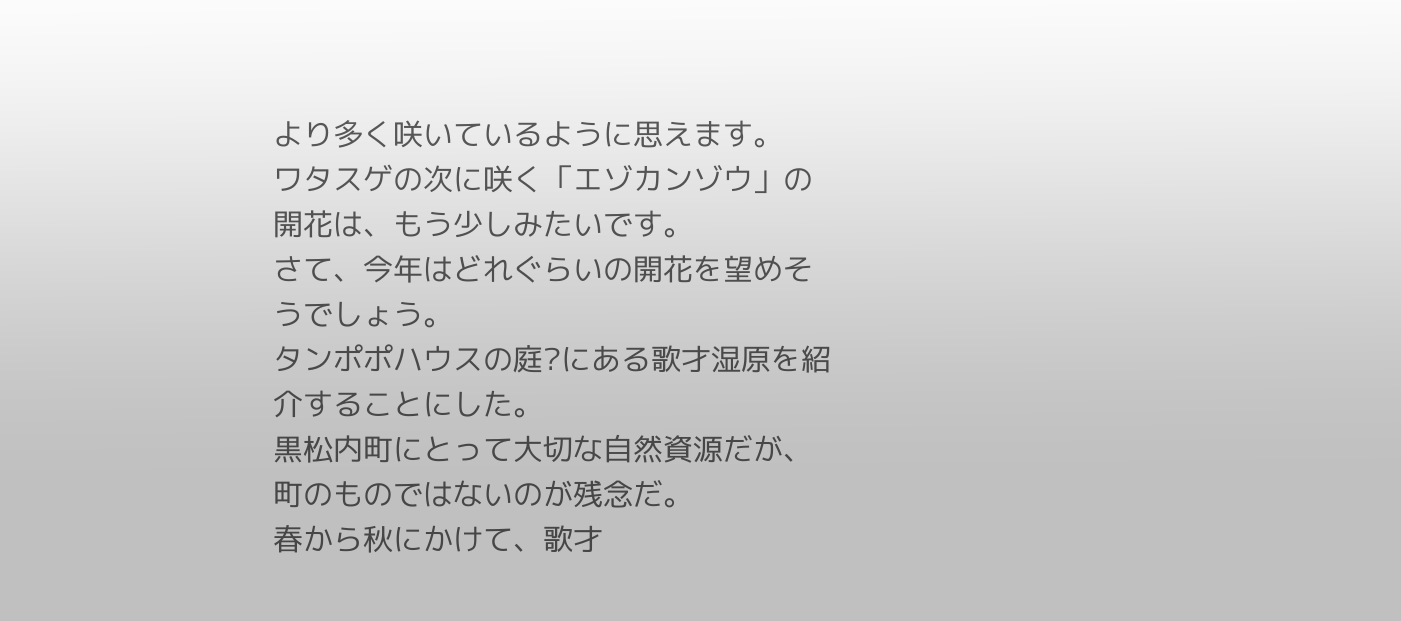より多く咲いているように思えます。
ワタスゲの次に咲く「エゾカンゾウ」の開花は、もう少しみたいです。
さて、今年はどれぐらいの開花を望めそうでしょう。
タンポポハウスの庭?にある歌才湿原を紹介することにした。
黒松内町にとって大切な自然資源だが、町のものではないのが残念だ。
春から秋にかけて、歌才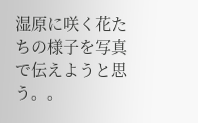湿原に咲く花たちの様子を写真で伝えようと思う。。